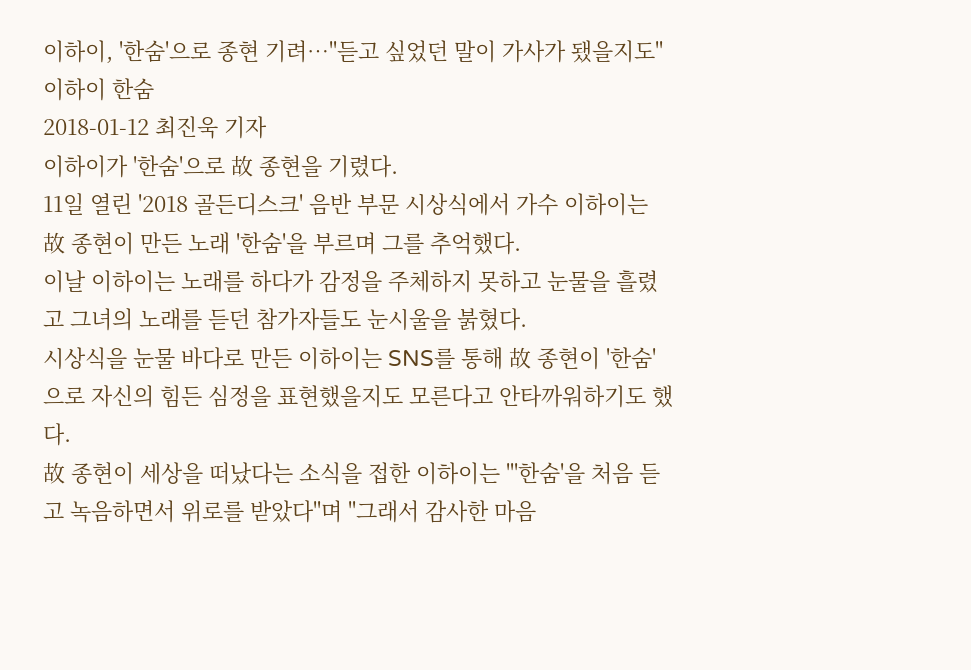이하이, '한숨'으로 종현 기려…"듣고 싶었던 말이 가사가 됐을지도"
이하이 한숨
2018-01-12 최진욱 기자
이하이가 '한숨'으로 故 종현을 기렸다.
11일 열린 '2018 골든디스크' 음반 부문 시상식에서 가수 이하이는 故 종현이 만든 노래 '한숨'을 부르며 그를 추억했다.
이날 이하이는 노래를 하다가 감정을 주체하지 못하고 눈물을 흘렸고 그녀의 노래를 듣던 참가자들도 눈시울을 붉혔다.
시상식을 눈물 바다로 만든 이하이는 SNS를 통해 故 종현이 '한숨'으로 자신의 힘든 심정을 표현했을지도 모른다고 안타까워하기도 했다.
故 종현이 세상을 떠났다는 소식을 접한 이하이는 "'한숨'을 처음 듣고 녹음하면서 위로를 받았다"며 "그래서 감사한 마음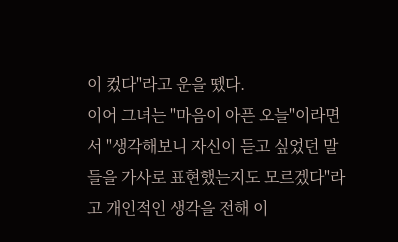이 컸다"라고 운을 뗐다.
이어 그녀는 "마음이 아픈 오늘"이라면서 "생각해보니 자신이 듣고 싶었던 말들을 가사로 표현했는지도 모르겠다"라고 개인적인 생각을 전해 이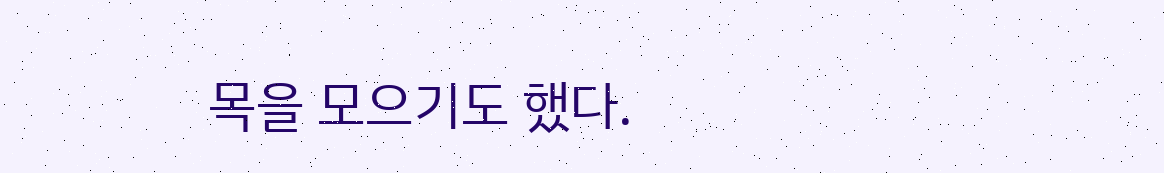목을 모으기도 했다.